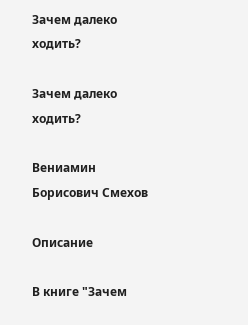Зачем далеко ходить?

Зачем далеко ходить?

Вениамин Борисович Смехов

Описание

В книге "Зачем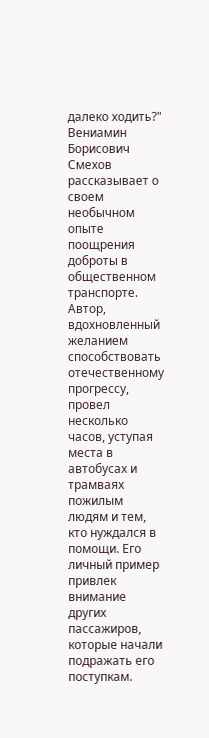далеко ходить?" Вениамин Борисович Смехов рассказывает о своем необычном опыте поощрения доброты в общественном транспорте. Автор, вдохновленный желанием способствовать отечественному прогрессу, провел несколько часов, уступая места в автобусах и трамваях пожилым людям и тем, кто нуждался в помощи. Его личный пример привлек внимание других пассажиров, которые начали подражать его поступкам.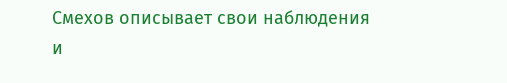Смехов описывает свои наблюдения и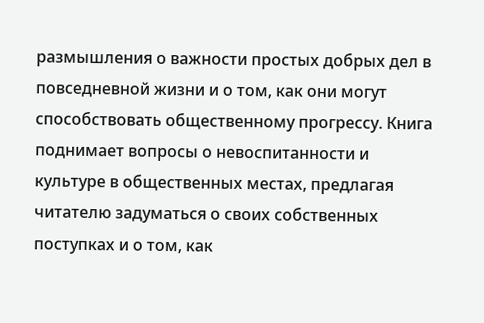размышления о важности простых добрых дел в повседневной жизни и о том, как они могут способствовать общественному прогрессу. Книга поднимает вопросы о невоспитанности и культуре в общественных местах, предлагая читателю задуматься о своих собственных поступках и о том, как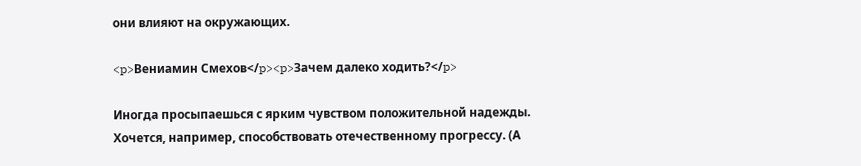они влияют на окружающих.

<p>Вениамин Смехов</p><p>Зачем далеко ходить?</p>

Иногда просыпаешься с ярким чувством положительной надежды. Хочется, например, способствовать отечественному прогрессу. (А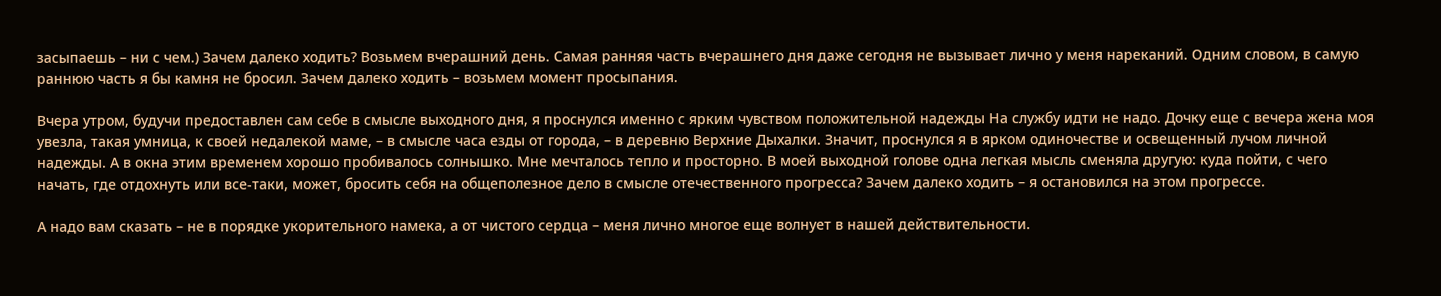засыпаешь – ни с чем.) Зачем далеко ходить? Возьмем вчерашний день. Самая ранняя часть вчерашнего дня даже сегодня не вызывает лично у меня нареканий. Одним словом, в самую раннюю часть я бы камня не бросил. Зачем далеко ходить – возьмем момент просыпания.

Вчера утром, будучи предоставлен сам себе в смысле выходного дня, я проснулся именно с ярким чувством положительной надежды На службу идти не надо. Дочку еще с вечера жена моя увезла, такая умница, к своей недалекой маме, – в смысле часа езды от города, – в деревню Верхние Дыхалки. Значит, проснулся я в ярком одиночестве и освещенный лучом личной надежды. А в окна этим временем хорошо пробивалось солнышко. Мне мечталось тепло и просторно. В моей выходной голове одна легкая мысль сменяла другую: куда пойти, с чего начать, где отдохнуть или все-таки, может, бросить себя на общеполезное дело в смысле отечественного прогресса? Зачем далеко ходить – я остановился на этом прогрессе.

А надо вам сказать – не в порядке укорительного намека, а от чистого сердца – меня лично многое еще волнует в нашей действительности.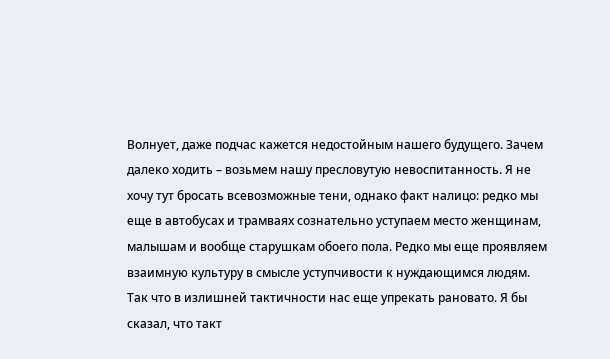Волнует, даже подчас кажется недостойным нашего будущего. Зачем далеко ходить – возьмем нашу пресловутую невоспитанность. Я не хочу тут бросать всевозможные тени, однако факт налицо: редко мы еще в автобусах и трамваях сознательно уступаем место женщинам, малышам и вообще старушкам обоего пола. Редко мы еще проявляем взаимную культуру в смысле уступчивости к нуждающимся людям. Так что в излишней тактичности нас еще упрекать рановато. Я бы сказал, что такт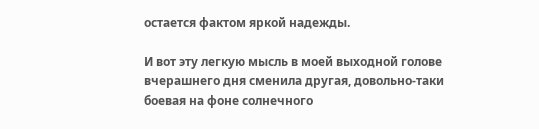остается фактом яркой надежды.

И вот эту легкую мысль в моей выходной голове вчерашнего дня сменила другая, довольно-таки боевая на фоне солнечного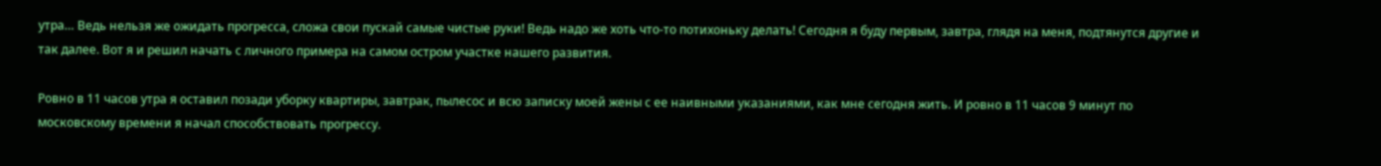утра… Ведь нельзя же ожидать прогресса, сложа свои пускай самые чистые руки! Ведь надо же хоть что-то потихоньку делать! Сегодня я буду первым, завтра, глядя на меня, подтянутся другие и так далее. Вот я и решил начать с личного примера на самом остром участке нашего развития.

Ровно в 11 часов утра я оставил позади уборку квартиры, завтрак, пылесос и всю записку моей жены с ее наивными указаниями, как мне сегодня жить. И ровно в 11 часов 9 минут по московскому времени я начал способствовать прогрессу.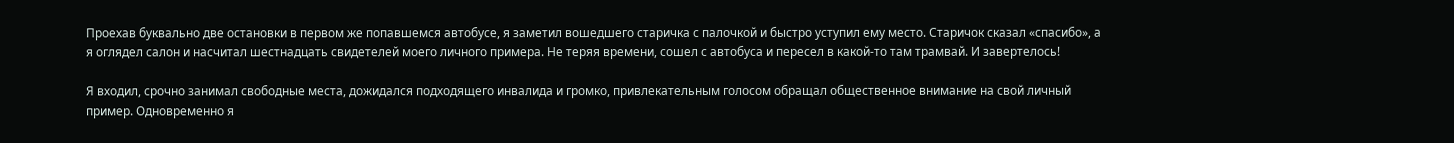Проехав буквально две остановки в первом же попавшемся автобусе, я заметил вошедшего старичка с палочкой и быстро уступил ему место. Старичок сказал «спасибо», а я оглядел салон и насчитал шестнадцать свидетелей моего личного примера. Не теряя времени, сошел с автобуса и пересел в какой-то там трамвай. И завертелось!

Я входил, срочно занимал свободные места, дожидался подходящего инвалида и громко, привлекательным голосом обращал общественное внимание на свой личный пример. Одновременно я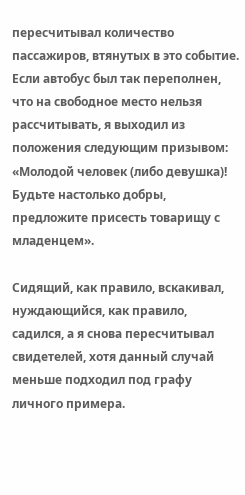пересчитывал количество пассажиров, втянутых в это событие. Если автобус был так переполнен, что на свободное место нельзя рассчитывать, я выходил из положения следующим призывом: «Молодой человек (либо девушка)! Будьте настолько добры, предложите присесть товарищу с младенцем».

Сидящий, как правило, вскакивал, нуждающийся, как правило, садился, а я снова пересчитывал свидетелей, хотя данный случай меньше подходил под графу личного примера.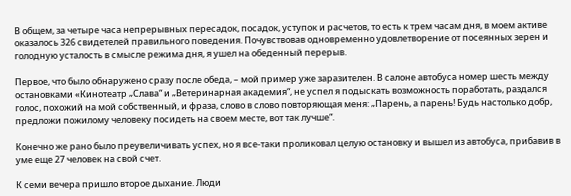В общем, за четыре часа непрерывных пересадок, посадок, уступок и расчетов, то есть к трем часам дня, в моем активе оказалось 326 свидетелей правильного поведения. Почувствовав одновременно удовлетворение от посеянных зерен и голодную усталость в смысле режима дня, я ушел на обеденный перерыв.

Первое, что было обнаружено сразу после обеда, – мой пример уже заразителен. В салоне автобуса номер шесть между остановками «Кинотеатр „Слава“ и „Ветеринарная академия“, не успел я подыскать возможность поработать, раздался голос, похожий на мой собственный, и фраза, слово в слово повторяющая меня: „Парень, а парень! Будь настолько добр, предложи пожилому человеку посидеть на своем месте, вот так лучше“.

Конечно же рано было преувеличивать успех, но я все-таки проликовал целую остановку и вышел из автобуса, прибавив в уме еще 27 человек на свой счет.

К семи вечера пришло второе дыхание. Люди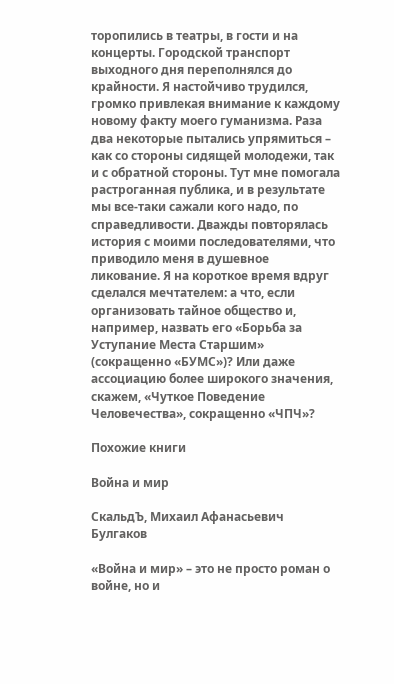торопились в театры, в гости и на концерты. Городской транспорт выходного дня переполнялся до крайности. Я настойчиво трудился, громко привлекая внимание к каждому новому факту моего гуманизма. Раза два некоторые пытались упрямиться – как со стороны сидящей молодежи, так и с обратной стороны. Тут мне помогала растроганная публика, и в результате мы все-таки сажали кого надо, по справедливости. Дважды повторялась история с моими последователями, что приводило меня в душевное ликование. Я на короткое время вдруг сделался мечтателем: а что, если организовать тайное общество и, например, назвать его «Борьба за Уступание Места Старшим» (сокращенно «БУМС»)? Или даже ассоциацию более широкого значения, скажем, «Чуткое Поведение Человечества», сокращенно «ЧПЧ»?

Похожие книги

Война и мир

СкальдЪ, Михаил Афанасьевич Булгаков

«Война и мир» – это не просто роман о войне, но и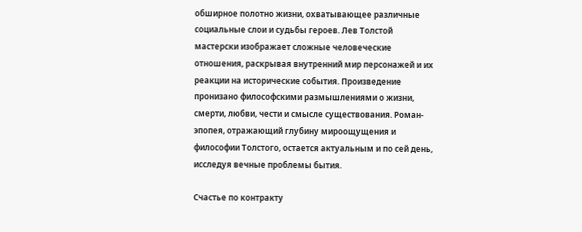обширное полотно жизни, охватывающее различные социальные слои и судьбы героев. Лев Толстой мастерски изображает сложные человеческие отношения, раскрывая внутренний мир персонажей и их реакции на исторические события. Произведение пронизано философскими размышлениями о жизни, смерти, любви, чести и смысле существования. Роман-эпопея, отражающий глубину мироощущения и философии Толстого, остается актуальным и по сей день, исследуя вечные проблемы бытия.

Счастье по контракту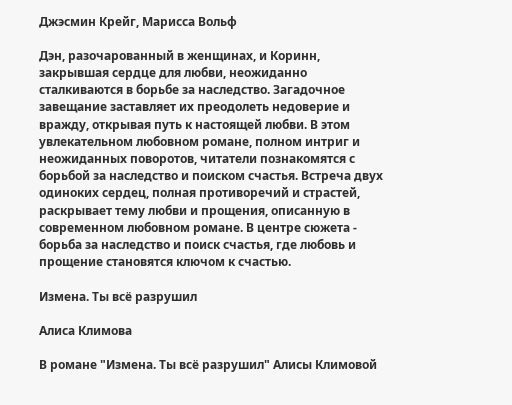Джэсмин Крейг, Марисса Вольф

Дэн, разочарованный в женщинах, и Коринн, закрывшая сердце для любви, неожиданно сталкиваются в борьбе за наследство. Загадочное завещание заставляет их преодолеть недоверие и вражду, открывая путь к настоящей любви. В этом увлекательном любовном романе, полном интриг и неожиданных поворотов, читатели познакомятся с борьбой за наследство и поиском счастья. Встреча двух одиноких сердец, полная противоречий и страстей, раскрывает тему любви и прощения, описанную в современном любовном романе. В центре сюжета - борьба за наследство и поиск счастья, где любовь и прощение становятся ключом к счастью.

Измена. Ты всё разрушил

Алиса Климова

В романе "Измена. Ты всё разрушил" Алисы Климовой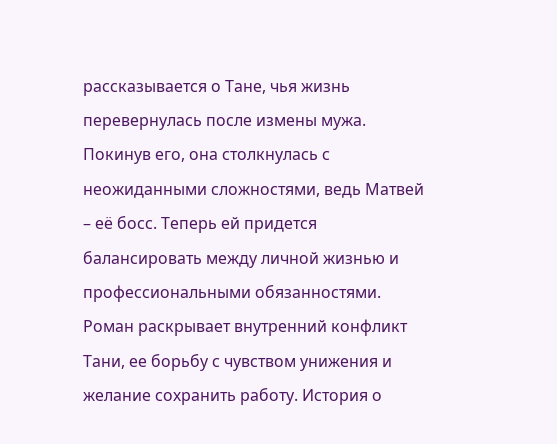рассказывается о Тане, чья жизнь перевернулась после измены мужа. Покинув его, она столкнулась с неожиданными сложностями, ведь Матвей – её босс. Теперь ей придется балансировать между личной жизнью и профессиональными обязанностями. Роман раскрывает внутренний конфликт Тани, ее борьбу с чувством унижения и желание сохранить работу. История о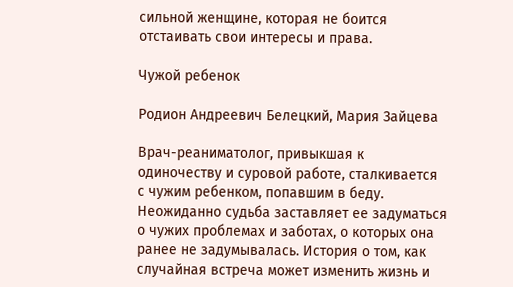сильной женщине, которая не боится отстаивать свои интересы и права.

Чужой ребенок

Родион Андреевич Белецкий, Мария Зайцева

Врач-реаниматолог, привыкшая к одиночеству и суровой работе, сталкивается с чужим ребенком, попавшим в беду. Неожиданно судьба заставляет ее задуматься о чужих проблемах и заботах, о которых она ранее не задумывалась. История о том, как случайная встреча может изменить жизнь и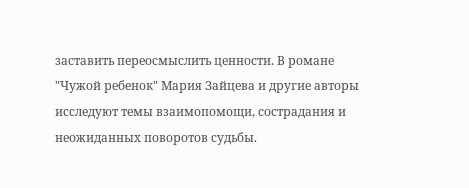заставить переосмыслить ценности. В романе "Чужой ребенок" Мария Зайцева и другие авторы исследуют темы взаимопомощи, сострадания и неожиданных поворотов судьбы.